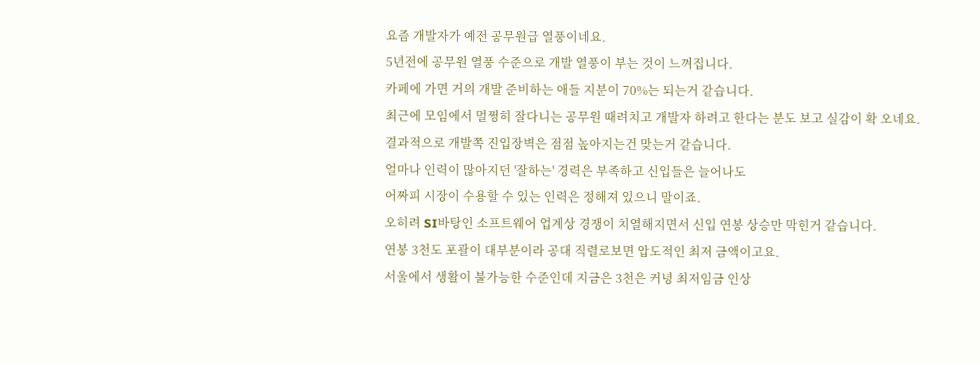요즘 개발자가 예전 공무원급 열풍이네요.
5년전에 공무원 열풍 수준으로 개발 열풍이 부는 것이 느껴집니다.
카페에 가면 거의 개발 준비하는 애들 지분이 70%는 되는거 같습니다.
최근에 모임에서 멀쩡히 잘다니는 공무원 때려치고 개발자 하려고 한다는 분도 보고 실감이 확 오네요.
결과적으로 개발쪽 진입장벽은 점점 높아지는건 맞는거 같습니다.
얼마나 인력이 많아지던 '잘하는' 경력은 부족하고 신입들은 늘어나도
어짜피 시장이 수용할 수 있는 인력은 정해져 있으니 말이죠.
오히려 SI바탕인 소프트웨어 업계상 경쟁이 치열해지면서 신입 연봉 상승만 막힌거 같습니다.
연봉 3천도 포괄이 대부분이라 공대 직렬로보면 압도적인 최저 금액이고요.
서울에서 생활이 불가능한 수준인데 지금은 3천은 커녕 최저임금 인상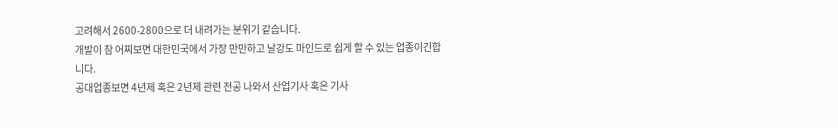고려해서 2600-2800으로 더 내려가는 분위기 같습니다.
개발이 참 어찌보면 대한민국에서 가장 만만하고 날강도 마인드로 쉽게 할 수 있는 업종이긴합니다.
공대업종보면 4년제 혹은 2년제 관련 전공 나와서 산업기사 혹은 기사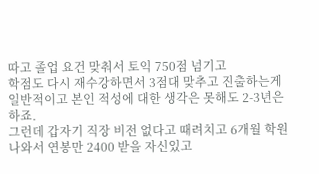따고 졸업 요건 맞춰서 토익 750점 넘기고
학점도 다시 재수강하면서 3점대 맞추고 진출하는게 일반적이고 본인 적성에 대한 생각은 못해도 2-3년은 하죠.
그런데 갑자기 직장 비전 없다고 때려치고 6개월 학원 나와서 연봉만 2400 받을 자신있고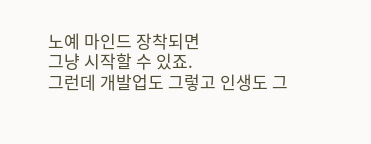노예 마인드 장착되면
그냥 시작할 수 있죠.
그런데 개발업도 그렇고 인생도 그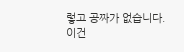렇고 공짜가 없습니다.
이건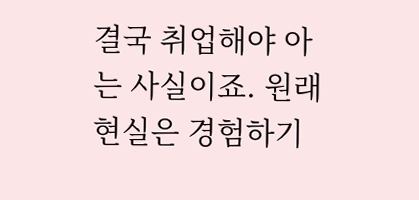결국 취업해야 아는 사실이죠. 원래 현실은 경험하기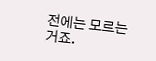전에는 모르는거죠.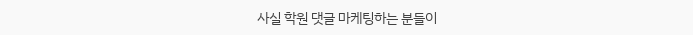사실 학원 댓글 마케팅하는 분들이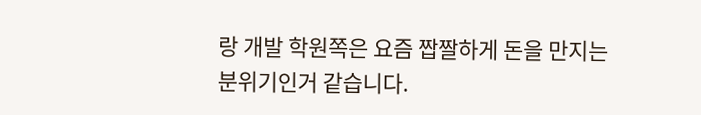랑 개발 학원쪽은 요즘 짭짤하게 돈을 만지는 분위기인거 같습니다.